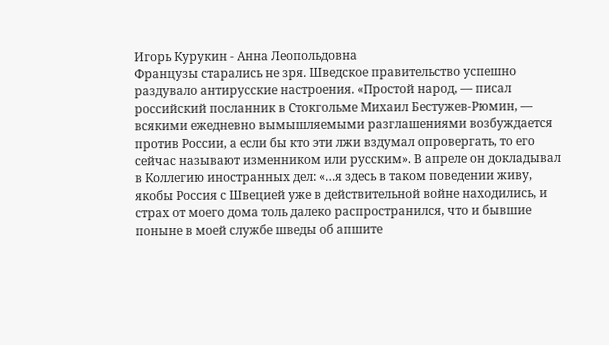Игорь Курукин - Анна Леопольдовна
Французы старались не зря. Шведское правительство успешно раздувало антирусские настроения. «Простой народ, — писал российский посланник в Стокгольме Михаил Бестужев-Рюмин, — всякими ежедневно вымышляемыми разглашениями возбуждается против России, а если бы кто эти лжи вздумал опровергать, то его сейчас называют изменником или русским». В апреле он докладывал в Коллегию иностранных дел: «…я здесь в таком поведении живу, якобы Россия с Швецией уже в действительной войне находились, и страх от моего дома толь далеко распространился, что и бывшие поныне в моей службе шведы об апшите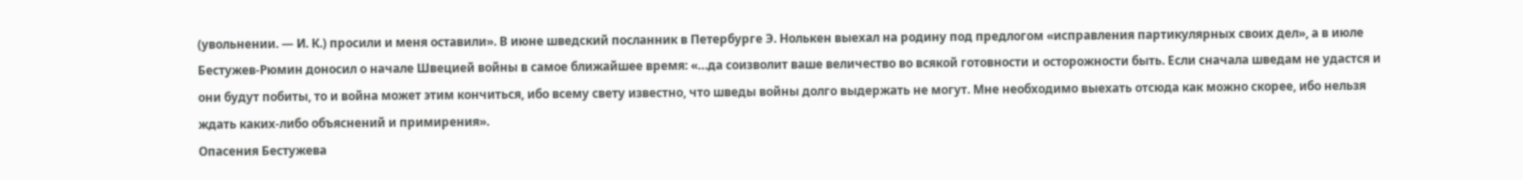(увольнении. — И. К.) просили и меня оставили». В июне шведский посланник в Петербурге Э. Нолькен выехал на родину под предлогом «исправления партикулярных своих дел», а в июле Бестужев-Рюмин доносил о начале Швецией войны в самое ближайшее время: «…да соизволит ваше величество во всякой готовности и осторожности быть. Если сначала шведам не удастся и они будут побиты, то и война может этим кончиться, ибо всему свету известно, что шведы войны долго выдержать не могут. Мне необходимо выехать отсюда как можно скорее, ибо нельзя ждать каких-либо объяснений и примирения».
Опасения Бестужева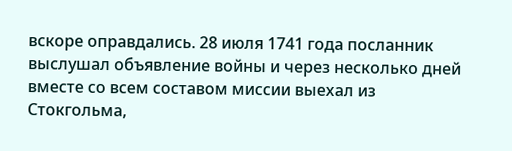вскоре оправдались. 28 июля 1741 года посланник выслушал объявление войны и через несколько дней вместе со всем составом миссии выехал из Стокгольма,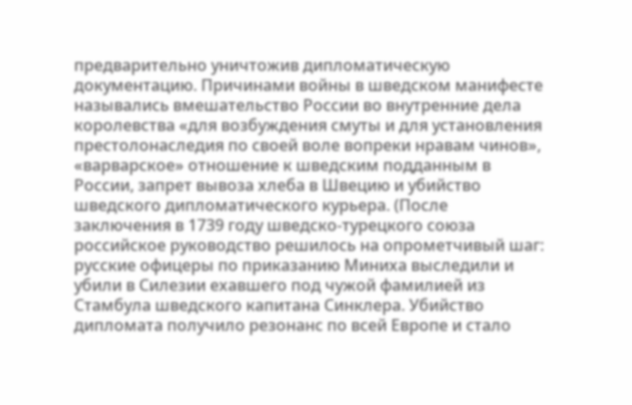предварительно уничтожив дипломатическую документацию. Причинами войны в шведском манифесте назывались вмешательство России во внутренние дела королевства «для возбуждения смуты и для установления престолонаследия по своей воле вопреки нравам чинов», «варварское» отношение к шведским подданным в России, запрет вывоза хлеба в Швецию и убийство шведского дипломатического курьера. (После заключения в 1739 году шведско-турецкого союза российское руководство решилось на опрометчивый шаг: русские офицеры по приказанию Миниха выследили и убили в Силезии ехавшего под чужой фамилией из Стамбула шведского капитана Синклера. Убийство дипломата получило резонанс по всей Европе и стало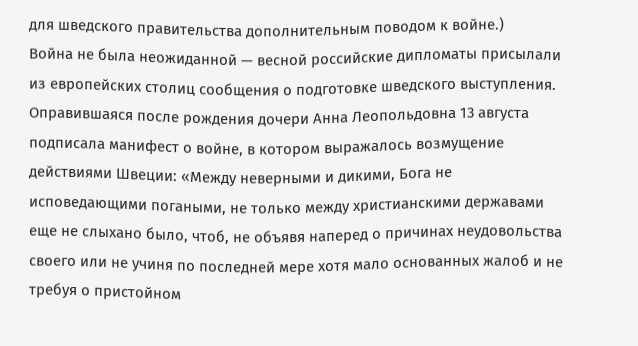для шведского правительства дополнительным поводом к войне.)
Война не была неожиданной — весной российские дипломаты присылали из европейских столиц сообщения о подготовке шведского выступления. Оправившаяся после рождения дочери Анна Леопольдовна 13 августа подписала манифест о войне, в котором выражалось возмущение действиями Швеции: «Между неверными и дикими, Бога не исповедающими погаными, не только между христианскими державами еще не слыхано было, чтоб, не объявя наперед о причинах неудовольства своего или не учиня по последней мере хотя мало основанных жалоб и не требуя о пристойном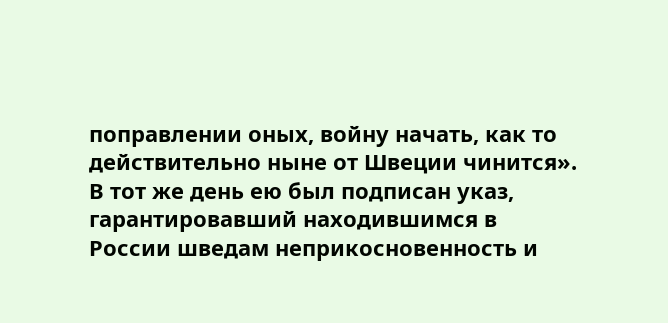поправлении оных, войну начать, как то действительно ныне от Швеции чинится». В тот же день ею был подписан указ, гарантировавший находившимся в России шведам неприкосновенность и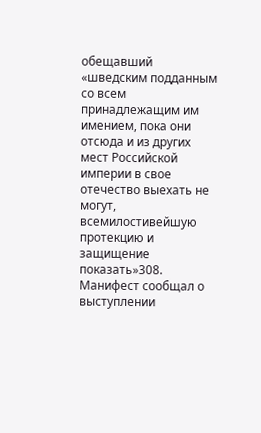обещавший «шведским подданным со всем принадлежащим им имением, пока они отсюда и из других мест Российской империи в свое отечество выехать не могут, всемилостивейшую протекцию и защищение показать»308.
Манифест сообщал о выступлении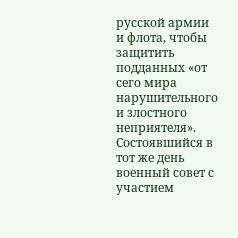русской армии и флота, чтобы защитить подданных «от сего мира нарушительного и злостного неприятеля». Состоявшийся в тот же день военный совет с участием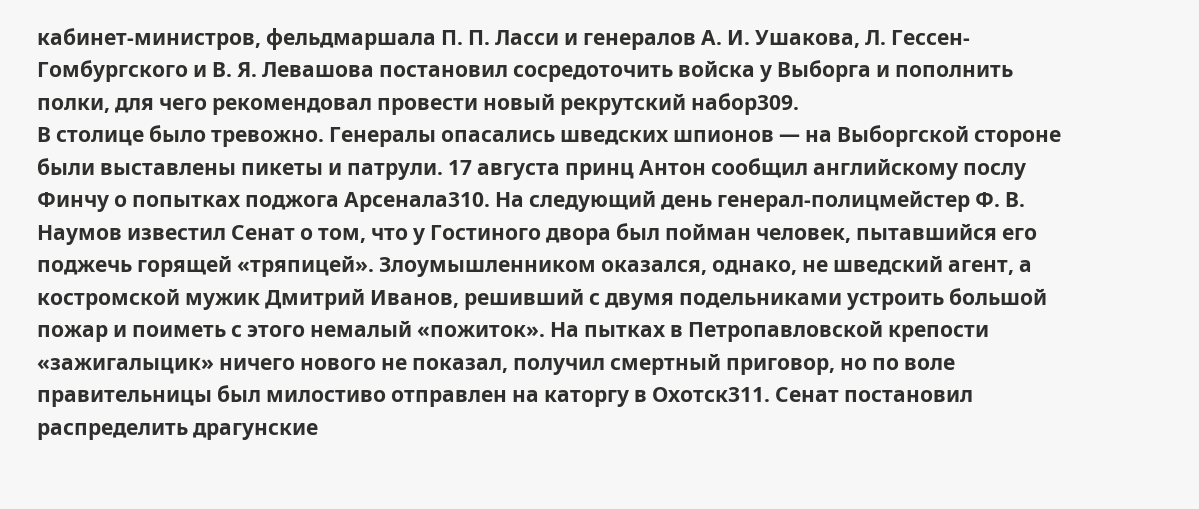кабинет-министров, фельдмаршала П. П. Ласси и генералов А. И. Ушакова, Л. Гессен-Гомбургского и В. Я. Левашова постановил сосредоточить войска у Выборга и пополнить полки, для чего рекомендовал провести новый рекрутский набор309.
В столице было тревожно. Генералы опасались шведских шпионов — на Выборгской стороне были выставлены пикеты и патрули. 17 августа принц Антон сообщил английскому послу Финчу о попытках поджога Арсенала310. На следующий день генерал-полицмейстер Ф. В. Наумов известил Сенат о том, что у Гостиного двора был пойман человек, пытавшийся его поджечь горящей «тряпицей». Злоумышленником оказался, однако, не шведский агент, а костромской мужик Дмитрий Иванов, решивший с двумя подельниками устроить большой пожар и поиметь с этого немалый «пожиток». На пытках в Петропавловской крепости «зажигалыцик» ничего нового не показал, получил смертный приговор, но по воле правительницы был милостиво отправлен на каторгу в Охотск311. Сенат постановил распределить драгунские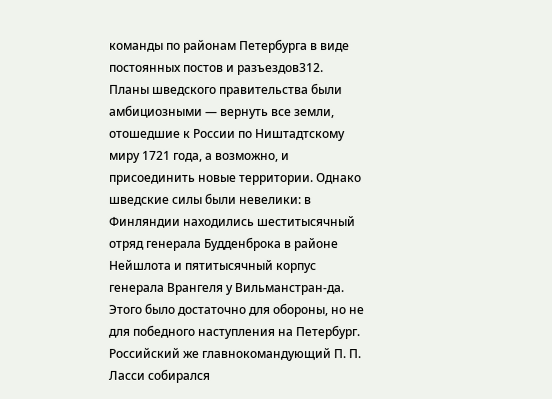команды по районам Петербурга в виде постоянных постов и разъездов312.
Планы шведского правительства были амбициозными — вернуть все земли, отошедшие к России по Ништадтскому миру 1721 года, а возможно, и присоединить новые территории. Однако шведские силы были невелики: в Финляндии находились шеститысячный отряд генерала Будденброка в районе Нейшлота и пятитысячный корпус генерала Врангеля у Вильманстран-да. Этого было достаточно для обороны, но не для победного наступления на Петербург. Российский же главнокомандующий П. П. Ласси собирался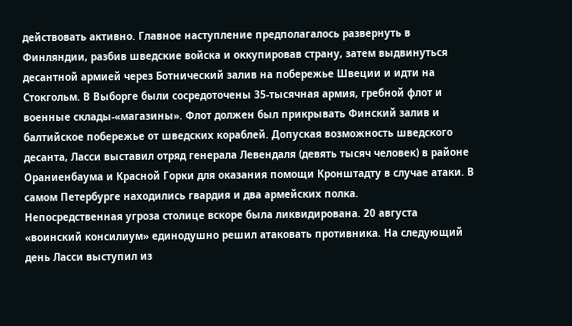действовать активно. Главное наступление предполагалось развернуть в Финляндии, разбив шведские войска и оккупировав страну, затем выдвинуться десантной армией через Ботнический залив на побережье Швеции и идти на Стокгольм. В Выборге были сосредоточены 35-тысячная армия, гребной флот и военные склады-«магазины». Флот должен был прикрывать Финский залив и балтийское побережье от шведских кораблей. Допуская возможность шведского десанта, Ласси выставил отряд генерала Левендаля (девять тысяч человек) в районе Ораниенбаума и Красной Горки для оказания помощи Кронштадту в случае атаки. В самом Петербурге находились гвардия и два армейских полка.
Непосредственная угроза столице вскоре была ликвидирована. 20 августа «воинский консилиум» единодушно решил атаковать противника. На следующий день Ласси выступил из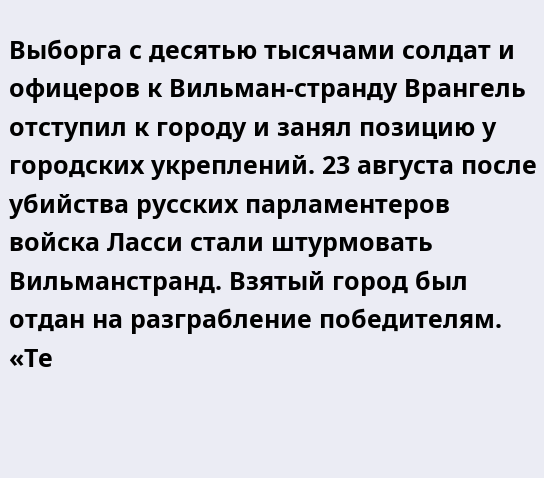Выборга с десятью тысячами солдат и офицеров к Вильман-странду Врангель отступил к городу и занял позицию у городских укреплений. 23 августа после убийства русских парламентеров войска Ласси стали штурмовать Вильманстранд. Взятый город был отдан на разграбление победителям. «Те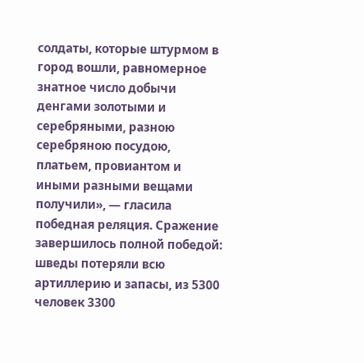солдаты, которые штурмом в город вошли, равномерное знатное число добычи денгами золотыми и серебряными, разною серебряною посудою, платьем, провиантом и иными разными вещами получили», — гласила победная реляция. Сражение завершилось полной победой: шведы потеряли всю артиллерию и запасы, из 5300 человек 3300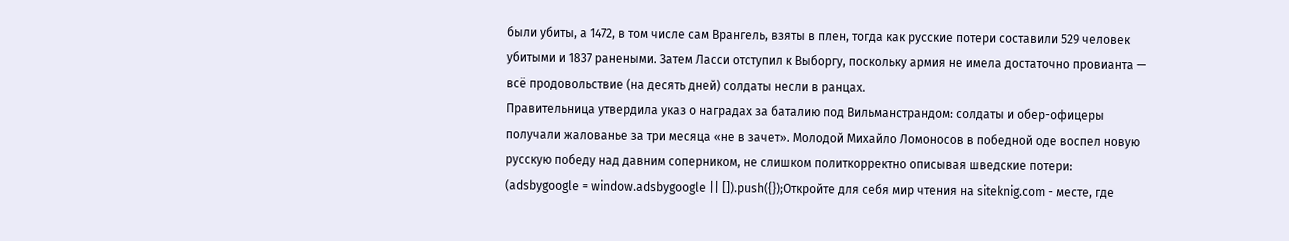были убиты, а 1472, в том числе сам Врангель, взяты в плен, тогда как русские потери составили 529 человек убитыми и 1837 ранеными. Затем Ласси отступил к Выборгу, поскольку армия не имела достаточно провианта — всё продовольствие (на десять дней) солдаты несли в ранцах.
Правительница утвердила указ о наградах за баталию под Вильманстрандом: солдаты и обер-офицеры получали жалованье за три месяца «не в зачет». Молодой Михайло Ломоносов в победной оде воспел новую русскую победу над давним соперником, не слишком политкорректно описывая шведские потери:
(adsbygoogle = window.adsbygoogle || []).push({});Откройте для себя мир чтения на siteknig.com - месте, где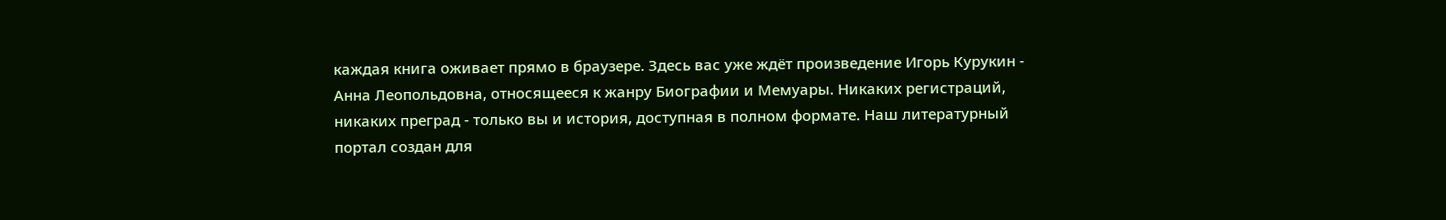каждая книга оживает прямо в браузере. Здесь вас уже ждёт произведение Игорь Курукин - Анна Леопольдовна, относящееся к жанру Биографии и Мемуары. Никаких регистраций, никаких преград - только вы и история, доступная в полном формате. Наш литературный портал создан для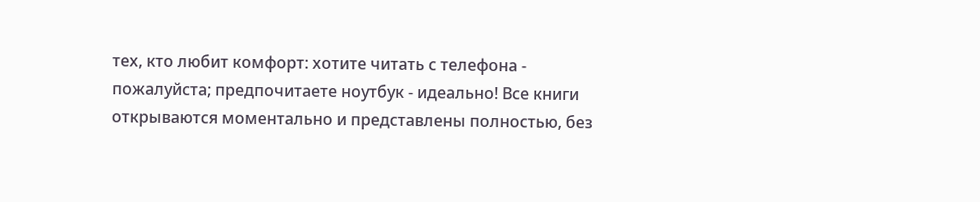тех, кто любит комфорт: хотите читать с телефона - пожалуйста; предпочитаете ноутбук - идеально! Все книги открываются моментально и представлены полностью, без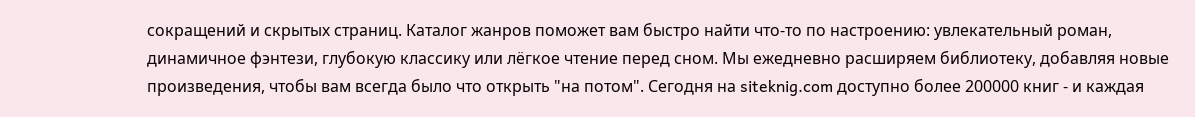сокращений и скрытых страниц. Каталог жанров поможет вам быстро найти что-то по настроению: увлекательный роман, динамичное фэнтези, глубокую классику или лёгкое чтение перед сном. Мы ежедневно расширяем библиотеку, добавляя новые произведения, чтобы вам всегда было что открыть "на потом". Сегодня на siteknig.com доступно более 200000 книг - и каждая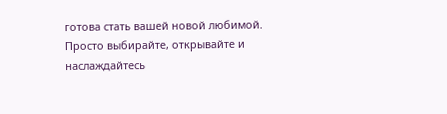готова стать вашей новой любимой. Просто выбирайте, открывайте и наслаждайтесь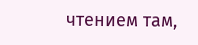чтением там,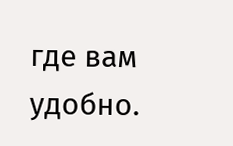где вам удобно.